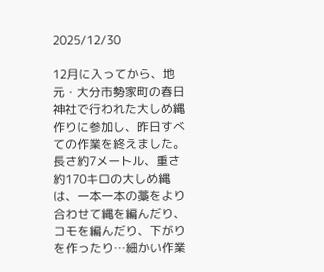2025/12/30

12月に入ってから、地元・大分市勢家町の春日神社で行われた大しめ縄作りに参加し、昨日すべての作業を終えました。
長さ約7メートル、重さ約170キロの大しめ縄は、一本一本の藁をより合わせて縄を編んだり、コモを編んだり、下がりを作ったり…細かい作業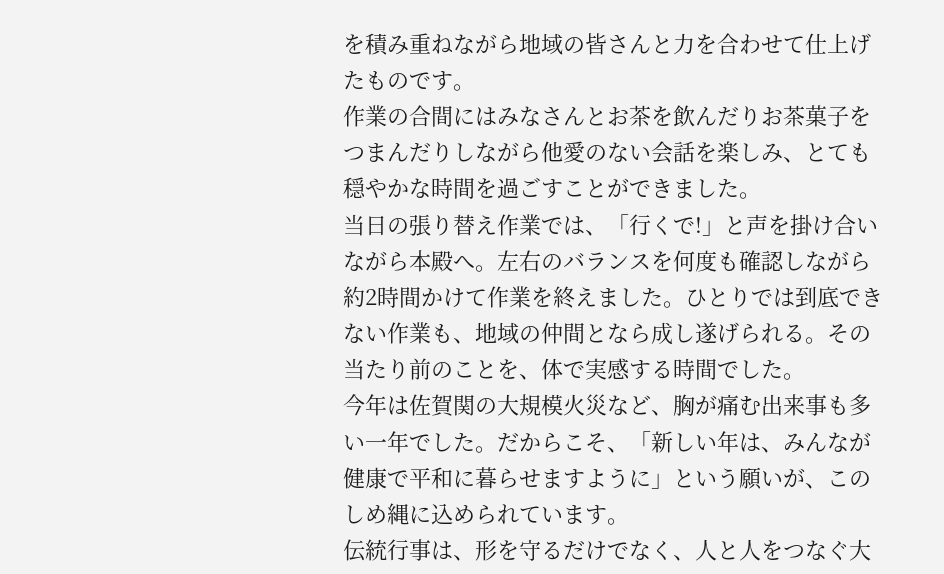を積み重ねながら地域の皆さんと力を合わせて仕上げたものです。
作業の合間にはみなさんとお茶を飲んだりお茶菓子をつまんだりしながら他愛のない会話を楽しみ、とても穏やかな時間を過ごすことができました。
当日の張り替え作業では、「行くで!」と声を掛け合いながら本殿へ。左右のバランスを何度も確認しながら約2時間かけて作業を終えました。ひとりでは到底できない作業も、地域の仲間となら成し遂げられる。その当たり前のことを、体で実感する時間でした。
今年は佐賀関の大規模火災など、胸が痛む出来事も多い一年でした。だからこそ、「新しい年は、みんなが健康で平和に暮らせますように」という願いが、このしめ縄に込められています。
伝統行事は、形を守るだけでなく、人と人をつなぐ大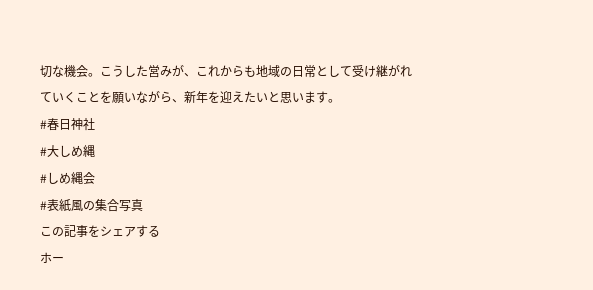切な機会。こうした営みが、これからも地域の日常として受け継がれていくことを願いながら、新年を迎えたいと思います。
#春日神社
#大しめ縄
#しめ縄会
#表紙風の集合写真
この記事をシェアする
ホー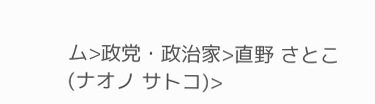ム>政党・政治家>直野 さとこ (ナオノ サトコ)>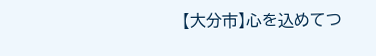【大分市】心を込めてつ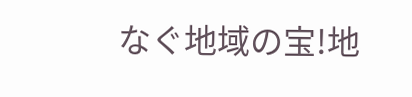なぐ地域の宝!地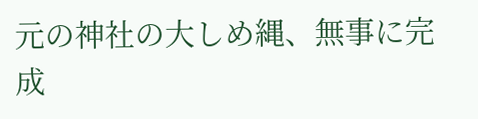元の神社の大しめ縄、無事に完成